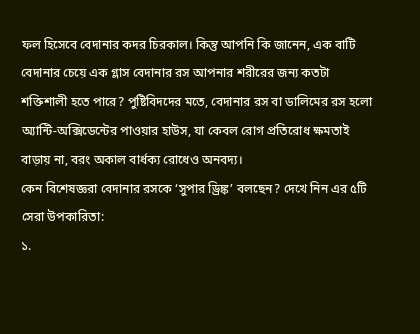ফল হিসেবে বেদানার কদর চিরকাল। কিন্তু আপনি কি জানেন, এক বাটি বেদানার চেয়ে এক গ্লাস বেদানার রস আপনার শরীরের জন্য কতটা শক্তিশালী হতে পারে? পুষ্টিবিদদের মতে, বেদানার রস বা ডালিমের রস হলো অ্যান্টি-অক্সিডেন্টের পাওয়ার হাউস, যা কেবল রোগ প্রতিরোধ ক্ষমতাই বাড়ায় না, বরং অকাল বার্ধক্য রোধেও অনবদ্য।
কেন বিশেষজ্ঞরা বেদানার রসকে ‘সুপার ড্রিঙ্ক’ বলছেন? দেখে নিন এর ৫টি সেরা উপকারিতা:
১.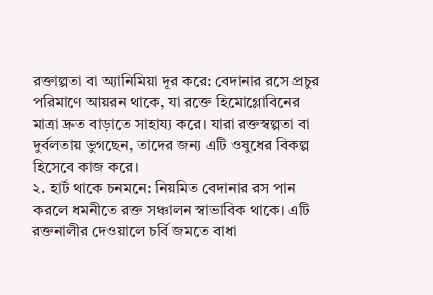রক্তাল্পতা বা অ্যানিমিয়া দূর করে: বেদানার রসে প্রচুর পরিমাণে আয়রন থাকে, যা রক্তে হিমোগ্লোবিনের মাত্রা দ্রুত বাড়াতে সাহায্য করে। যারা রক্তস্বল্পতা বা দুর্বলতায় ভুগছেন, তাদের জন্য এটি ওষুধের বিকল্প হিসেবে কাজ করে।
২. হার্ট থাকে চনমনে: নিয়মিত বেদানার রস পান করলে ধমনীতে রক্ত সঞ্চালন স্বাভাবিক থাকে। এটি রক্তনালীর দেওয়ালে চর্বি জমতে বাধা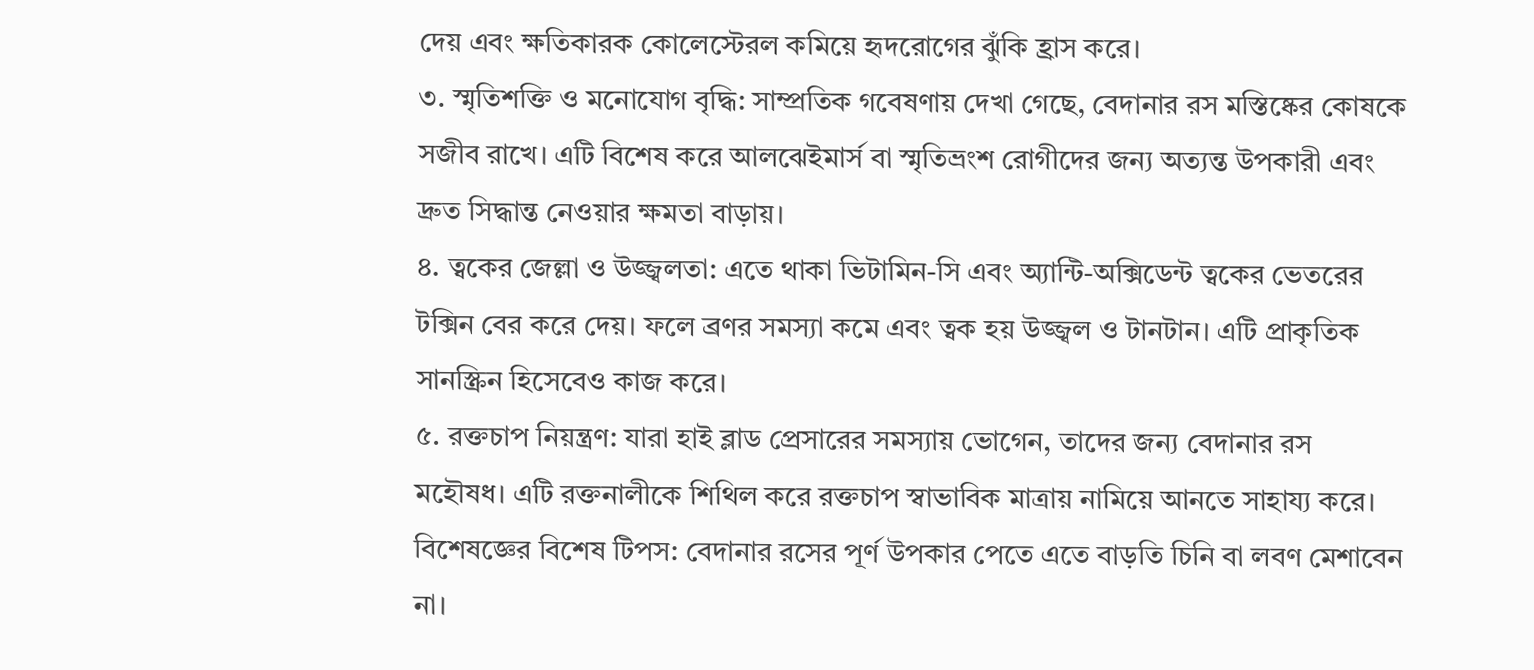দেয় এবং ক্ষতিকারক কোলেস্টেরল কমিয়ে হৃদরোগের ঝুঁকি হ্রাস করে।
৩. স্মৃতিশক্তি ও মনোযোগ বৃদ্ধি: সাম্প্রতিক গবেষণায় দেখা গেছে, বেদানার রস মস্তিষ্কের কোষকে সজীব রাখে। এটি বিশেষ করে আলঝেইমার্স বা স্মৃতিভ্রংশ রোগীদের জন্য অত্যন্ত উপকারী এবং দ্রুত সিদ্ধান্ত নেওয়ার ক্ষমতা বাড়ায়।
৪. ত্বকের জেল্লা ও উজ্জ্বলতা: এতে থাকা ভিটামিন-সি এবং অ্যান্টি-অক্সিডেন্ট ত্বকের ভেতরের টক্সিন বের করে দেয়। ফলে ব্রণর সমস্যা কমে এবং ত্বক হয় উজ্জ্বল ও টানটান। এটি প্রাকৃতিক সানস্ক্রিন হিসেবেও কাজ করে।
৫. রক্তচাপ নিয়ন্ত্রণ: যারা হাই ব্লাড প্রেসারের সমস্যায় ভোগেন, তাদের জন্য বেদানার রস মহৌষধ। এটি রক্তনালীকে শিথিল করে রক্তচাপ স্বাভাবিক মাত্রায় নামিয়ে আনতে সাহায্য করে।
বিশেষজ্ঞের বিশেষ টিপস: বেদানার রসের পূর্ণ উপকার পেতে এতে বাড়তি চিনি বা লবণ মেশাবেন না।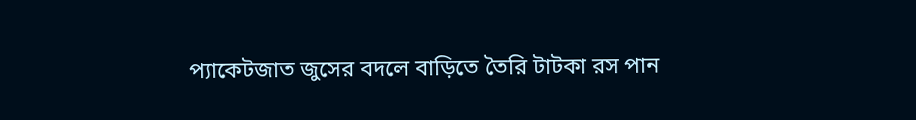প্যাকেটজাত জুসের বদলে বাড়িতে তৈরি টাটকা রস পান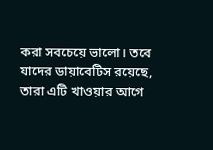করা সবচেয়ে ভালো। তবে যাদের ডায়াবেটিস রয়েছে, তারা এটি খাওয়ার আগে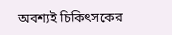অবশ্যই চিকিৎসকের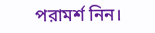পরামর্শ নিন।